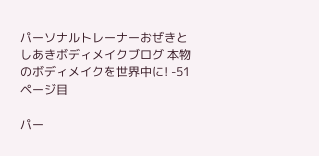パーソナルトレーナーおぜきとしあきボディメイクブログ 本物のボディメイクを世界中に! -51ページ目

パー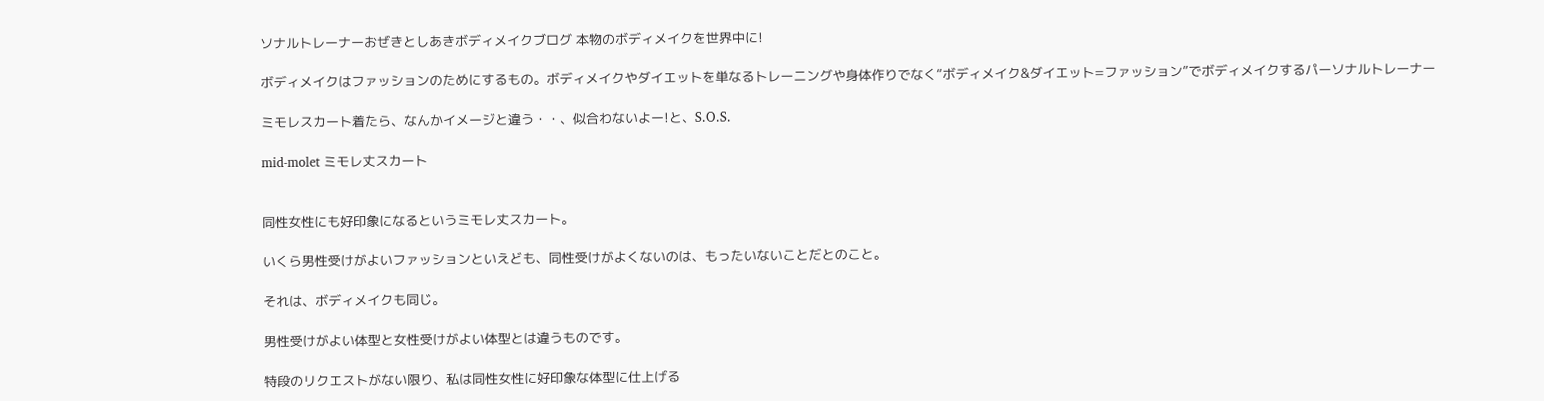ソナルトレーナーおぜきとしあきボディメイクブログ 本物のボディメイクを世界中に!

ボディメイクはファッションのためにするもの。ボディメイクやダイエットを単なるトレーニングや身体作りでなく“ボディメイク&ダイエット=ファッション”でボディメイクするパーソナルトレーナー

ミモレスカート着たら、なんかイメージと違う・・、似合わないよー!と、S.O.S.

mid-molet ミモレ丈スカート


同性女性にも好印象になるというミモレ丈スカート。

いくら男性受けがよいファッションといえども、同性受けがよくないのは、もったいないことだとのこと。

それは、ボディメイクも同じ。

男性受けがよい体型と女性受けがよい体型とは違うものです。

特段のリクエストがない限り、私は同性女性に好印象な体型に仕上げる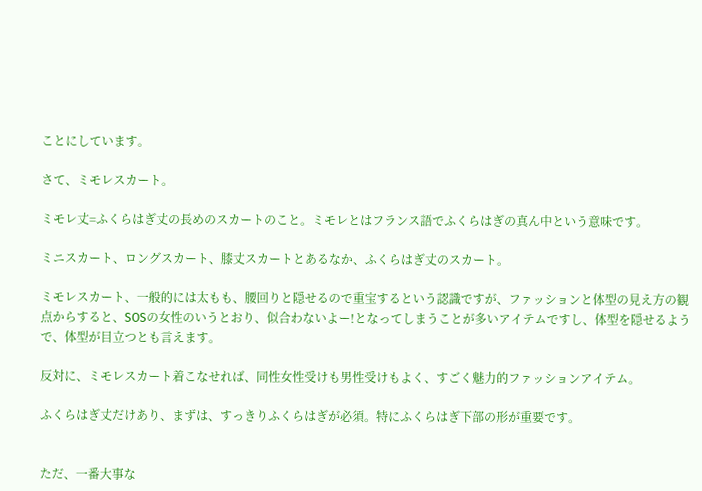ことにしています。

さて、ミモレスカート。

ミモレ丈=ふくらはぎ丈の長めのスカートのこと。ミモレとはフランス語でふくらはぎの真ん中という意味です。

ミニスカート、ロングスカート、膝丈スカートとあるなか、ふくらはぎ丈のスカート。

ミモレスカート、一般的には太もも、腰回りと隠せるので重宝するという認識ですが、ファッションと体型の見え方の観点からすると、SOSの女性のいうとおり、似合わないよー!となってしまうことが多いアイテムですし、体型を隠せるようで、体型が目立つとも言えます。

反対に、ミモレスカート着こなせれば、同性女性受けも男性受けもよく、すごく魅力的ファッションアイテム。

ふくらはぎ丈だけあり、まずは、すっきりふくらはぎが必須。特にふくらはぎ下部の形が重要です。


ただ、一番大事な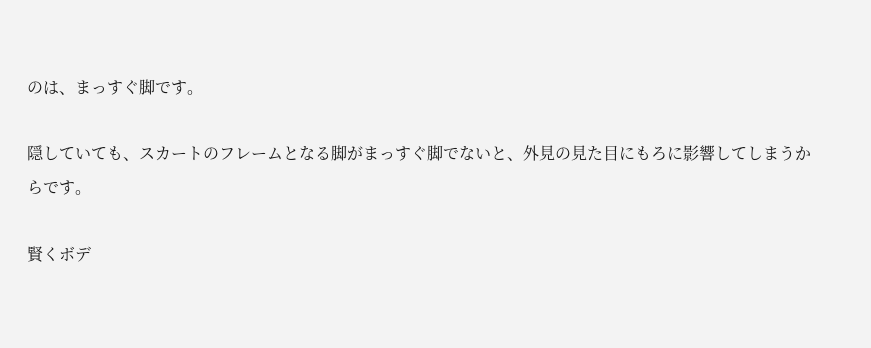のは、まっすぐ脚です。

隠していても、スカートのフレームとなる脚がまっすぐ脚でないと、外見の見た目にもろに影響してしまうからです。

賢くボデ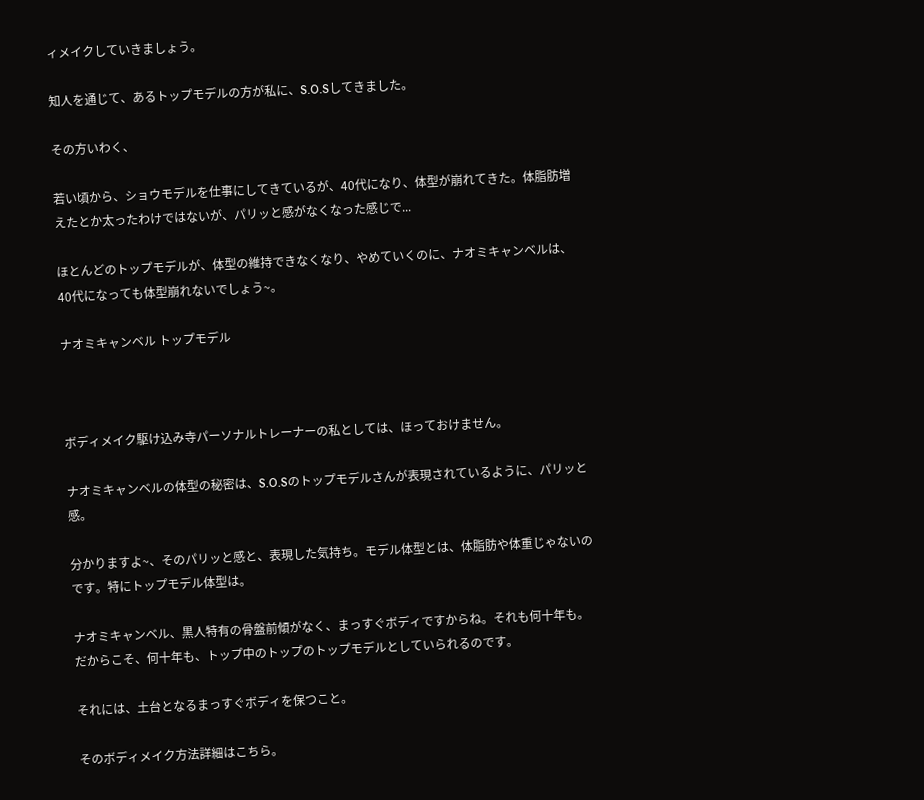ィメイクしていきましょう。

知人を通じて、あるトップモデルの方が私に、S.O.Sしてきました。

その方いわく、

若い頃から、ショウモデルを仕事にしてきているが、40代になり、体型が崩れてきた。体脂肪増えたとか太ったわけではないが、パリッと感がなくなった感じで...

ほとんどのトップモデルが、体型の維持できなくなり、やめていくのに、ナオミキャンベルは、40代になっても体型崩れないでしょう~。

ナオミキャンベル トップモデル



ボディメイク駆け込み寺パーソナルトレーナーの私としては、ほっておけません。

ナオミキャンベルの体型の秘密は、S.O.Sのトップモデルさんが表現されているように、パリッと感。

分かりますよ~、そのパリッと感と、表現した気持ち。モデル体型とは、体脂肪や体重じゃないのです。特にトップモデル体型は。

ナオミキャンベル、黒人特有の骨盤前傾がなく、まっすぐボディですからね。それも何十年も。だからこそ、何十年も、トップ中のトップのトップモデルとしていられるのです。

それには、土台となるまっすぐボディを保つこと。

そのボディメイク方法詳細はこちら。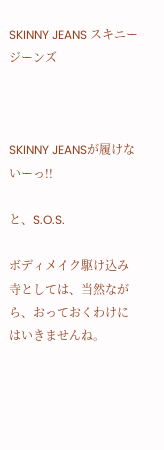SKINNY JEANS スキニージーンズ



SKINNY JEANSが履けないーっ!!

と、S.O.S.

ボディメイク駆け込み寺としては、当然ながら、おっておくわけにはいきませんね。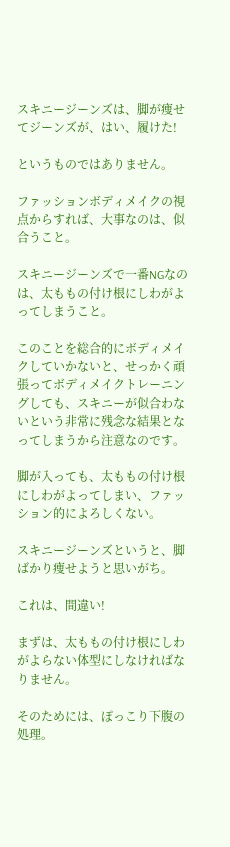スキニージーンズは、脚が痩せてジーンズが、はい、履けた!

というものではありません。

ファッションボディメイクの視点からすれば、大事なのは、似合うこと。

スキニージーンズで一番NGなのは、太ももの付け根にしわがよってしまうこと。

このことを総合的にボディメイクしていかないと、せっかく頑張ってボディメイクトレーニングしても、スキニーが似合わないという非常に残念な結果となってしまうから注意なのです。

脚が入っても、太ももの付け根にしわがよってしまい、ファッション的によろしくない。

スキニージーンズというと、脚ばかり痩せようと思いがち。

これは、間違い!

まずは、太ももの付け根にしわがよらない体型にしなければなりません。

そのためには、ぽっこり下腹の処理。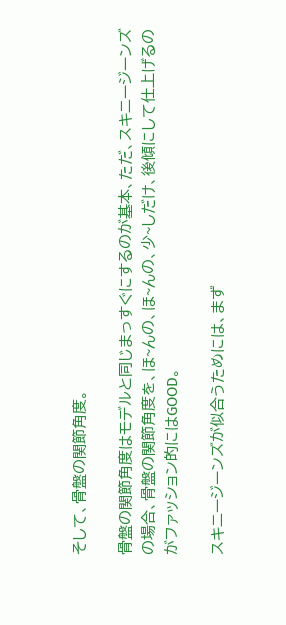そして、骨盤の関節角度。

骨盤の関節角度はモデルと同じまっすぐにするのが基本、ただ、スキニージーンズの場合、骨盤の関節角度を、ほ~んの、ほ~んの、少~しだけ、後傾にして仕上げるのがファッション的にはGOOD。

スキニージーンズが似合うためには、まず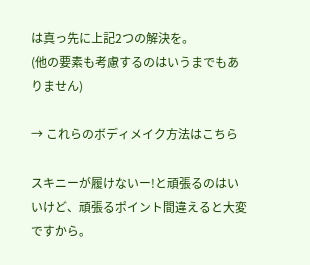は真っ先に上記2つの解決を。
(他の要素も考慮するのはいうまでもありません)

→ これらのボディメイク方法はこちら

スキニーが履けないー!と頑張るのはいいけど、頑張るポイント間違えると大変ですから。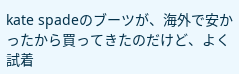kate spadeのブーツが、海外で安かったから買ってきたのだけど、よく試着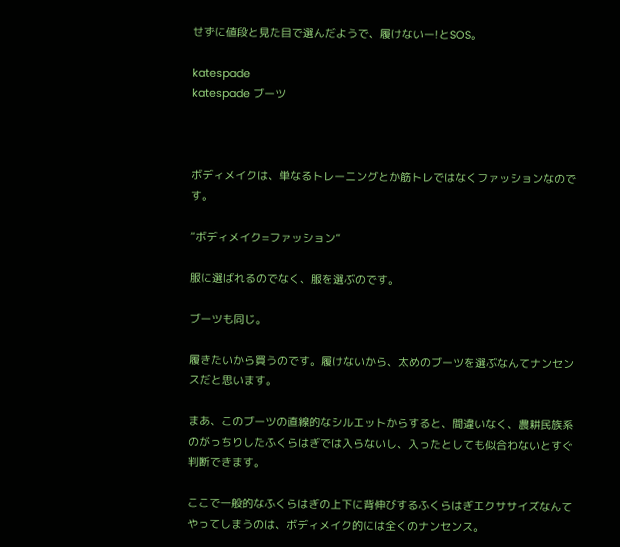せずに値段と見た目で選んだようで、履けないー!とSOS。

katespade
katespade ブーツ



ボディメイクは、単なるトレーニングとか筋トレではなくファッションなのです。

“ボディメイク=ファッション”

服に選ばれるのでなく、服を選ぶのです。

ブーツも同じ。

履きたいから買うのです。履けないから、太めのブーツを選ぶなんてナンセンスだと思います。

まあ、このブーツの直線的なシルエットからすると、間違いなく、農耕民族系のがっちりしたふくらはぎでは入らないし、入ったとしても似合わないとすぐ判断できます。

ここで一般的なふくらはぎの上下に背伸びするふくらはぎエクササイズなんてやってしまうのは、ボディメイク的には全くのナンセンス。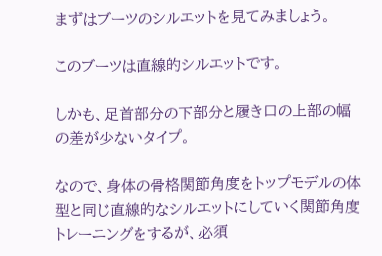まずはブーツのシルエットを見てみましょう。

このブーツは直線的シルエットです。

しかも、足首部分の下部分と履き口の上部の幅の差が少ないタイプ。

なので、身体の骨格関節角度をトップモデルの体型と同じ直線的なシルエットにしていく関節角度トレーニングをするが、必須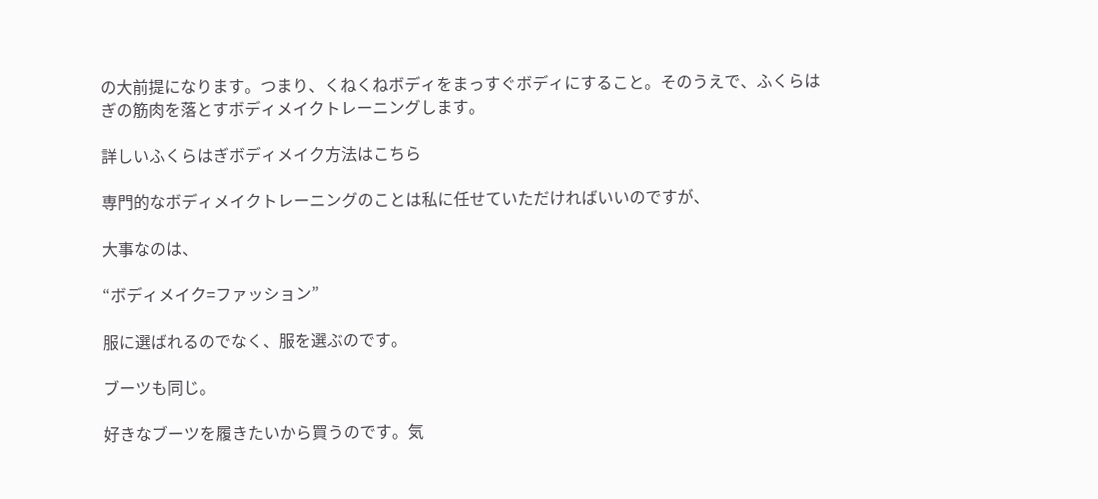の大前提になります。つまり、くねくねボディをまっすぐボディにすること。そのうえで、ふくらはぎの筋肉を落とすボディメイクトレーニングします。

詳しいふくらはぎボディメイク方法はこちら

専門的なボディメイクトレーニングのことは私に任せていただければいいのですが、

大事なのは、

“ボディメイク=ファッション”

服に選ばれるのでなく、服を選ぶのです。

ブーツも同じ。

好きなブーツを履きたいから買うのです。気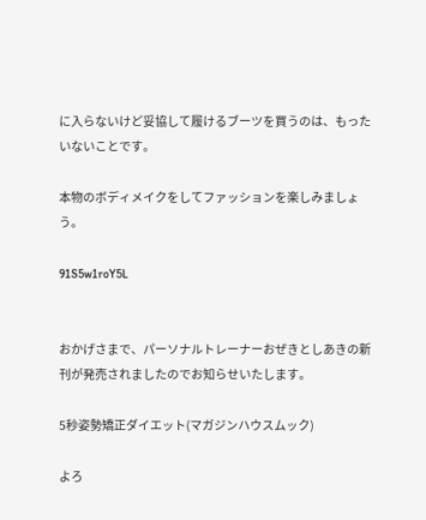に入らないけど妥協して履けるブーツを買うのは、もったいないことです。

本物のボディメイクをしてファッションを楽しみましょう。

91S5w1roY5L


おかげさまで、パーソナルトレーナーおぜきとしあきの新刊が発売されましたのでお知らせいたします。

5秒姿勢矯正ダイエット(マガジンハウスムック)

よろ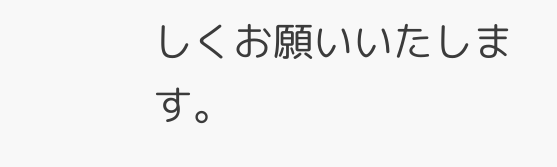しくお願いいたします。